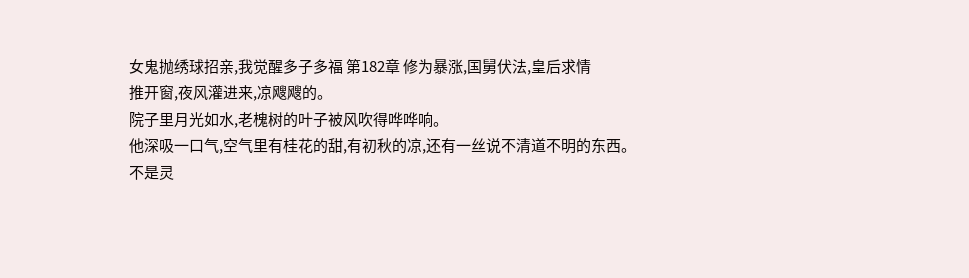女鬼抛绣球招亲,我觉醒多子多福 第182章 修为暴涨,国舅伏法,皇后求情
推开窗,夜风灌进来,凉飕飕的。
院子里月光如水,老槐树的叶子被风吹得哗哗响。
他深吸一口气,空气里有桂花的甜,有初秋的凉,还有一丝说不清道不明的东西。
不是灵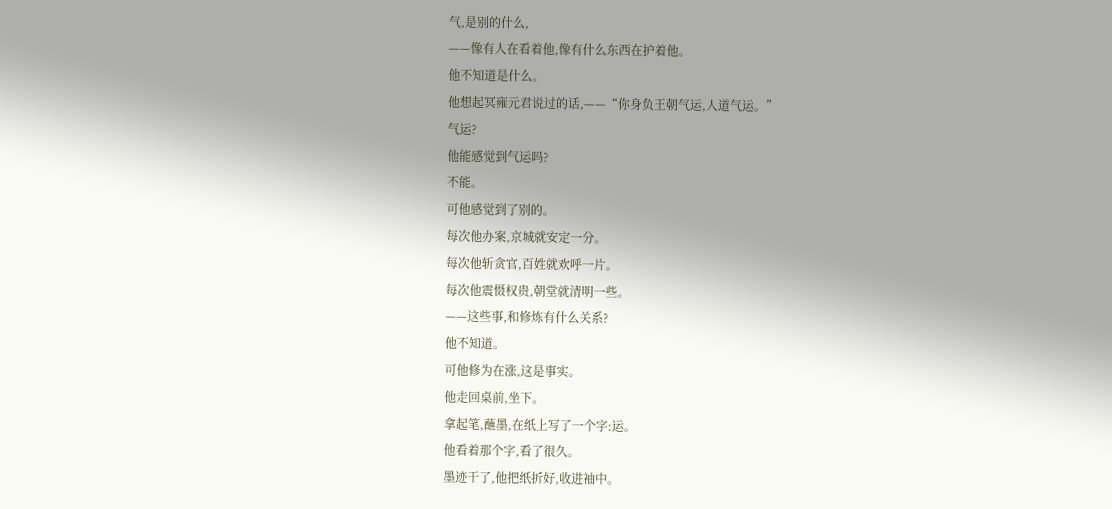气,是别的什么,
——像有人在看着他,像有什么东西在护着他。
他不知道是什么。
他想起冥雍元君说过的话,——“你身负王朝气运,人道气运。”
气运?
他能感觉到气运吗?
不能。
可他感觉到了别的。
每次他办案,京城就安定一分。
每次他斩贪官,百姓就欢呼一片。
每次他震慑权贵,朝堂就清明一些。
——这些事,和修炼有什么关系?
他不知道。
可他修为在涨,这是事实。
他走回桌前,坐下。
拿起笔,蘸墨,在纸上写了一个字:运。
他看着那个字,看了很久。
墨迹干了,他把纸折好,收进袖中。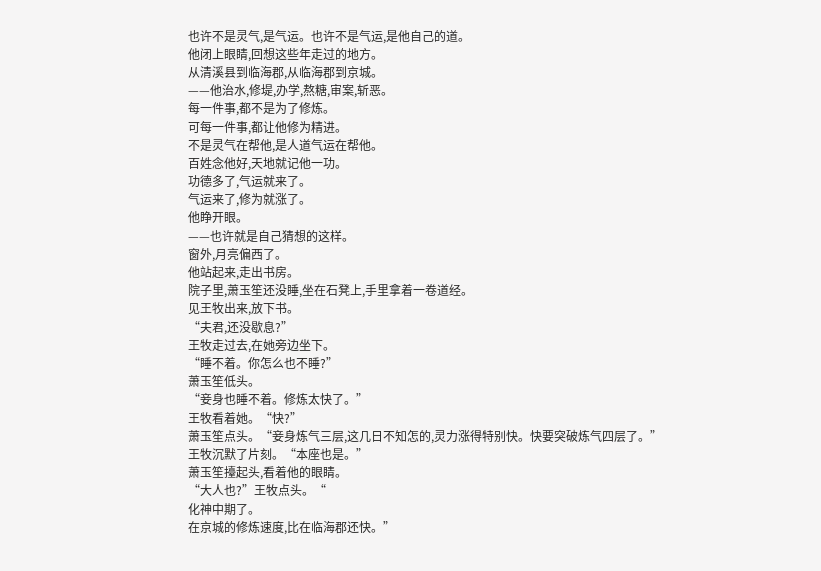也许不是灵气,是气运。也许不是气运,是他自己的道。
他闭上眼睛,回想这些年走过的地方。
从清溪县到临海郡,从临海郡到京城。
——他治水,修堤,办学,熬糖,审案,斩恶。
每一件事,都不是为了修炼。
可每一件事,都让他修为精进。
不是灵气在帮他,是人道气运在帮他。
百姓念他好,天地就记他一功。
功德多了,气运就来了。
气运来了,修为就涨了。
他睁开眼。
——也许就是自己猜想的这样。
窗外,月亮偏西了。
他站起来,走出书房。
院子里,萧玉笙还没睡,坐在石凳上,手里拿着一卷道经。
见王牧出来,放下书。
“夫君,还没歇息?”
王牧走过去,在她旁边坐下。
“睡不着。你怎么也不睡?”
萧玉笙低头。
“妾身也睡不着。修炼太快了。”
王牧看着她。“快?”
萧玉笙点头。“妾身炼气三层,这几日不知怎的,灵力涨得特别快。快要突破炼气四层了。”
王牧沉默了片刻。“本座也是。”
萧玉笙擡起头,看着他的眼睛。
“大人也?”王牧点头。“
化神中期了。
在京城的修炼速度,比在临海郡还快。”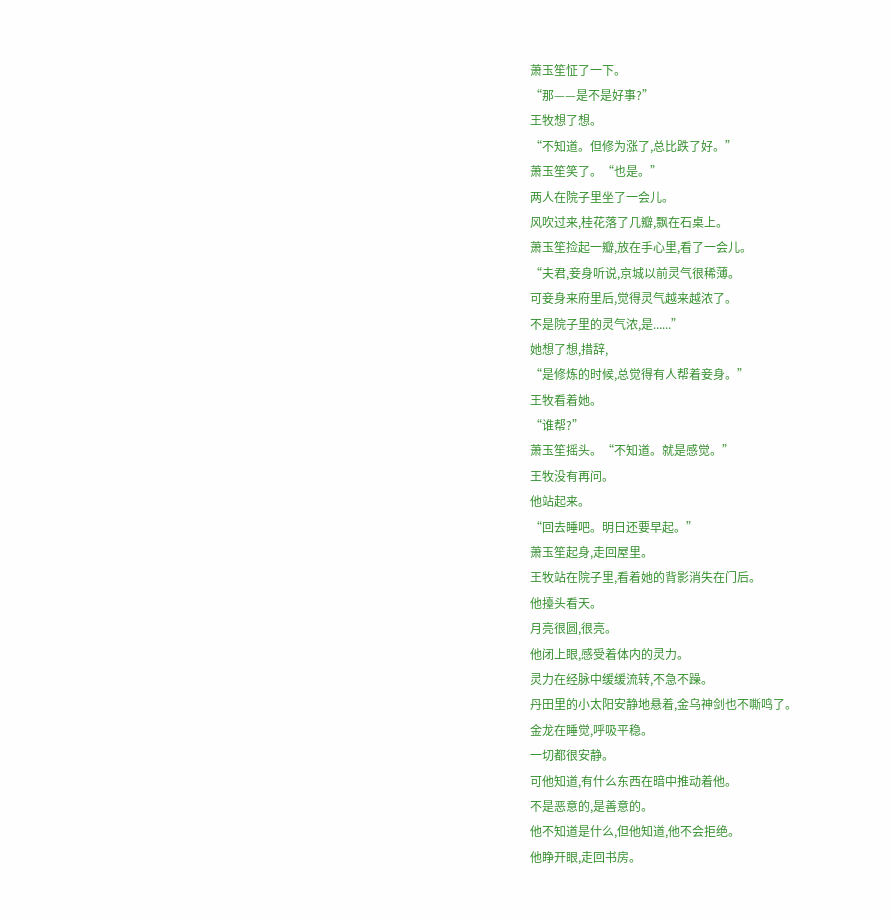萧玉笙怔了一下。
“那——是不是好事?”
王牧想了想。
“不知道。但修为涨了,总比跌了好。”
萧玉笙笑了。“也是。”
两人在院子里坐了一会儿。
风吹过来,桂花落了几瓣,飘在石桌上。
萧玉笙捡起一瓣,放在手心里,看了一会儿。
“夫君,妾身听说,京城以前灵气很稀薄。
可妾身来府里后,觉得灵气越来越浓了。
不是院子里的灵气浓,是......”
她想了想,措辞,
“是修炼的时候,总觉得有人帮着妾身。”
王牧看着她。
“谁帮?”
萧玉笙摇头。“不知道。就是感觉。”
王牧没有再问。
他站起来。
“回去睡吧。明日还要早起。”
萧玉笙起身,走回屋里。
王牧站在院子里,看着她的背影消失在门后。
他擡头看天。
月亮很圆,很亮。
他闭上眼,感受着体内的灵力。
灵力在经脉中缓缓流转,不急不躁。
丹田里的小太阳安静地悬着,金乌神剑也不嘶鸣了。
金龙在睡觉,呼吸平稳。
一切都很安静。
可他知道,有什么东西在暗中推动着他。
不是恶意的,是善意的。
他不知道是什么,但他知道,他不会拒绝。
他睁开眼,走回书房。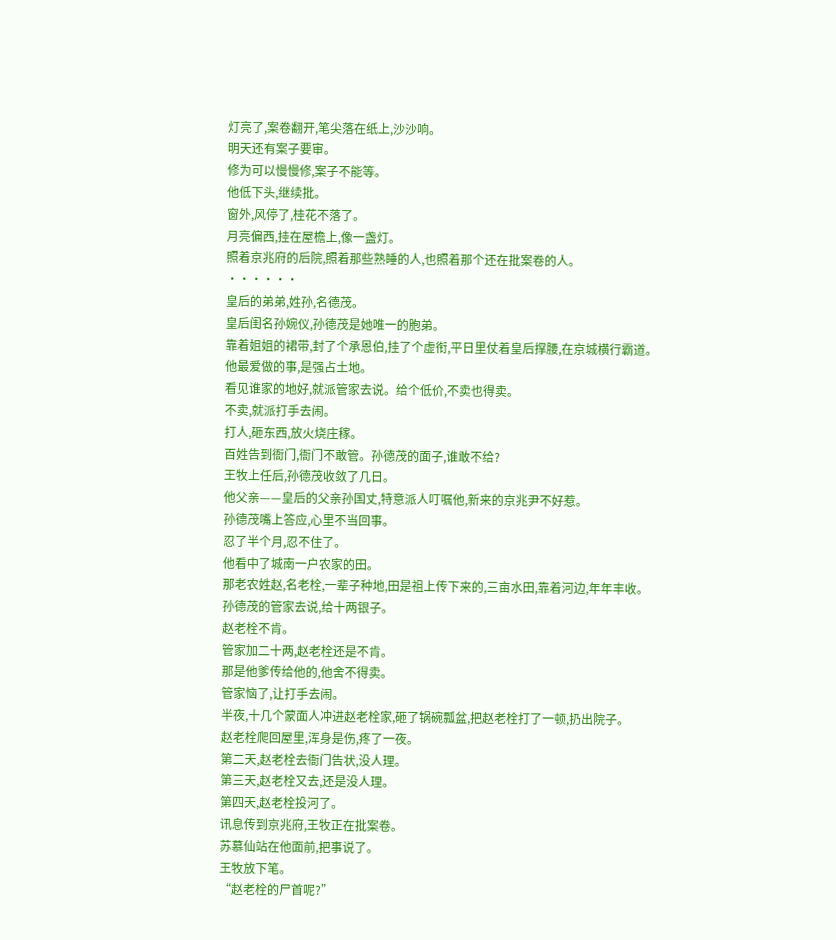灯亮了,案卷翻开,笔尖落在纸上,沙沙响。
明天还有案子要审。
修为可以慢慢修,案子不能等。
他低下头,继续批。
窗外,风停了,桂花不落了。
月亮偏西,挂在屋檐上,像一盏灯。
照着京兆府的后院,照着那些熟睡的人,也照着那个还在批案卷的人。
······
皇后的弟弟,姓孙,名德茂。
皇后闺名孙婉仪,孙德茂是她唯一的胞弟。
靠着姐姐的裙带,封了个承恩伯,挂了个虚衔,平日里仗着皇后撑腰,在京城横行霸道。
他最爱做的事,是强占土地。
看见谁家的地好,就派管家去说。给个低价,不卖也得卖。
不卖,就派打手去闹。
打人,砸东西,放火烧庄稼。
百姓告到衙门,衙门不敢管。孙德茂的面子,谁敢不给?
王牧上任后,孙德茂收敛了几日。
他父亲——皇后的父亲孙国丈,特意派人叮嘱他,新来的京兆尹不好惹。
孙德茂嘴上答应,心里不当回事。
忍了半个月,忍不住了。
他看中了城南一户农家的田。
那老农姓赵,名老栓,一辈子种地,田是祖上传下来的,三亩水田,靠着河边,年年丰收。
孙德茂的管家去说,给十两银子。
赵老栓不肯。
管家加二十两,赵老栓还是不肯。
那是他爹传给他的,他舍不得卖。
管家恼了,让打手去闹。
半夜,十几个蒙面人冲进赵老栓家,砸了锅碗瓢盆,把赵老栓打了一顿,扔出院子。
赵老栓爬回屋里,浑身是伤,疼了一夜。
第二天,赵老栓去衙门告状,没人理。
第三天,赵老栓又去,还是没人理。
第四天,赵老栓投河了。
讯息传到京兆府,王牧正在批案卷。
苏慕仙站在他面前,把事说了。
王牧放下笔。
“赵老栓的尸首呢?”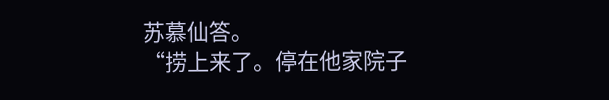苏慕仙答。
“捞上来了。停在他家院子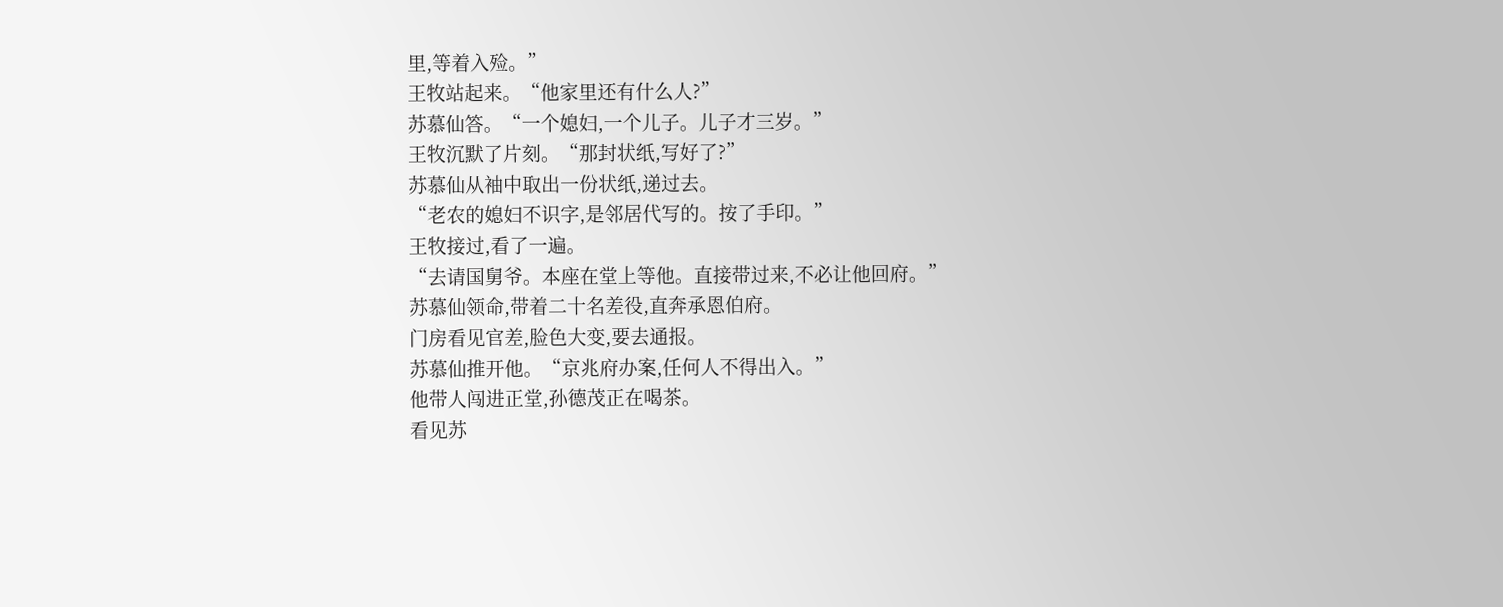里,等着入殓。”
王牧站起来。“他家里还有什么人?”
苏慕仙答。“一个媳妇,一个儿子。儿子才三岁。”
王牧沉默了片刻。“那封状纸,写好了?”
苏慕仙从袖中取出一份状纸,递过去。
“老农的媳妇不识字,是邻居代写的。按了手印。”
王牧接过,看了一遍。
“去请国舅爷。本座在堂上等他。直接带过来,不必让他回府。”
苏慕仙领命,带着二十名差役,直奔承恩伯府。
门房看见官差,脸色大变,要去通报。
苏慕仙推开他。“京兆府办案,任何人不得出入。”
他带人闯进正堂,孙德茂正在喝茶。
看见苏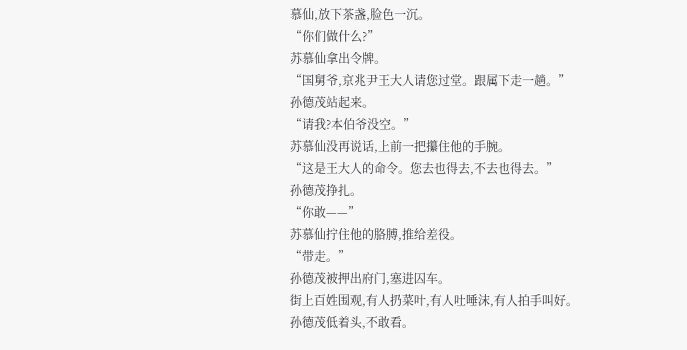慕仙,放下茶盏,脸色一沉。
“你们做什么?”
苏慕仙拿出令牌。
“国舅爷,京兆尹王大人请您过堂。跟属下走一趟。”
孙德茂站起来。
“请我?本伯爷没空。”
苏慕仙没再说话,上前一把攥住他的手腕。
“这是王大人的命令。您去也得去,不去也得去。”
孙德茂挣扎。
“你敢——”
苏慕仙拧住他的胳膊,推给差役。
“带走。”
孙德茂被押出府门,塞进囚车。
街上百姓围观,有人扔菜叶,有人吐唾沫,有人拍手叫好。
孙德茂低着头,不敢看。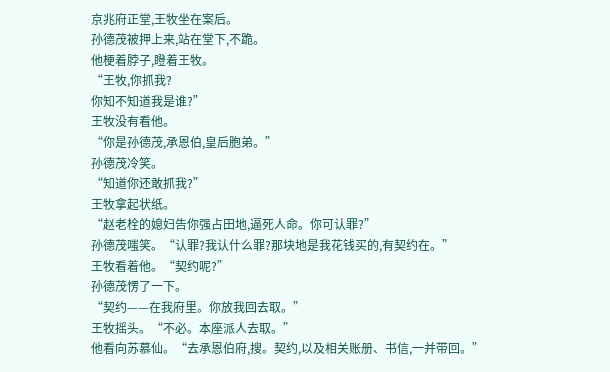京兆府正堂,王牧坐在案后。
孙德茂被押上来,站在堂下,不跪。
他梗着脖子,瞪着王牧。
“王牧,你抓我?
你知不知道我是谁?”
王牧没有看他。
“你是孙德茂,承恩伯,皇后胞弟。”
孙德茂冷笑。
“知道你还敢抓我?”
王牧拿起状纸。
“赵老栓的媳妇告你强占田地,逼死人命。你可认罪?”
孙德茂嗤笑。“认罪?我认什么罪?那块地是我花钱买的,有契约在。”
王牧看着他。“契约呢?”
孙德茂愣了一下。
“契约——在我府里。你放我回去取。”
王牧摇头。“不必。本座派人去取。”
他看向苏慕仙。“去承恩伯府,搜。契约,以及相关账册、书信,一并带回。”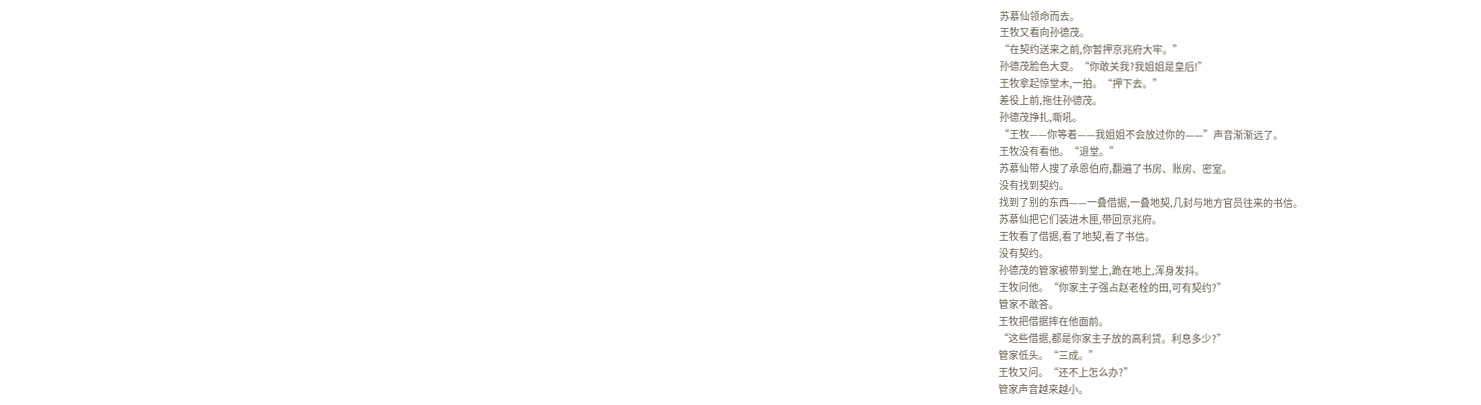苏慕仙领命而去。
王牧又看向孙德茂。
“在契约送来之前,你暂押京兆府大牢。”
孙德茂脸色大变。“你敢关我?我姐姐是皇后!”
王牧拿起惊堂木,一拍。“押下去。”
差役上前,拖住孙德茂。
孙德茂挣扎,嘶吼。
“王牧——你等着——我姐姐不会放过你的——”声音渐渐远了。
王牧没有看他。“退堂。”
苏慕仙带人搜了承恩伯府,翻遍了书房、账房、密室。
没有找到契约。
找到了别的东西——一叠借据,一叠地契,几封与地方官员往来的书信。
苏慕仙把它们装进木匣,带回京兆府。
王牧看了借据,看了地契,看了书信。
没有契约。
孙德茂的管家被带到堂上,跪在地上,浑身发抖。
王牧问他。“你家主子强占赵老栓的田,可有契约?”
管家不敢答。
王牧把借据摔在他面前。
“这些借据,都是你家主子放的高利贷。利息多少?”
管家低头。“三成。”
王牧又问。“还不上怎么办?”
管家声音越来越小。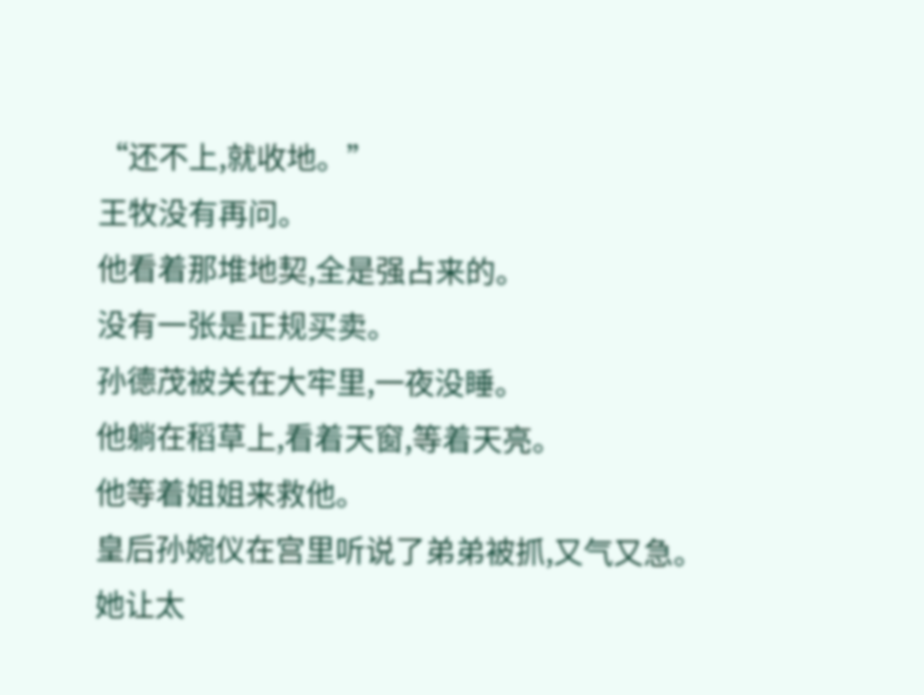“还不上,就收地。”
王牧没有再问。
他看着那堆地契,全是强占来的。
没有一张是正规买卖。
孙德茂被关在大牢里,一夜没睡。
他躺在稻草上,看着天窗,等着天亮。
他等着姐姐来救他。
皇后孙婉仪在宫里听说了弟弟被抓,又气又急。
她让太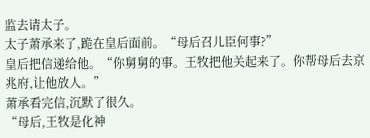监去请太子。
太子萧承来了,跪在皇后面前。“母后召儿臣何事?”
皇后把信递给他。“你舅舅的事。王牧把他关起来了。你帮母后去京兆府,让他放人。”
萧承看完信,沉默了很久。
“母后,王牧是化神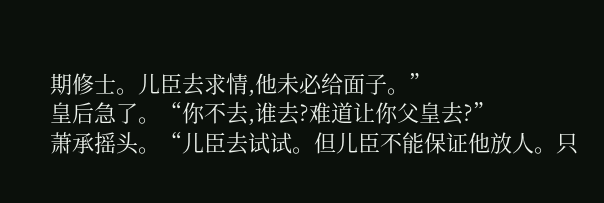期修士。儿臣去求情,他未必给面子。”
皇后急了。“你不去,谁去?难道让你父皇去?”
萧承摇头。“儿臣去试试。但儿臣不能保证他放人。只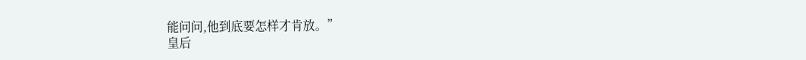能问问,他到底要怎样才肯放。”
皇后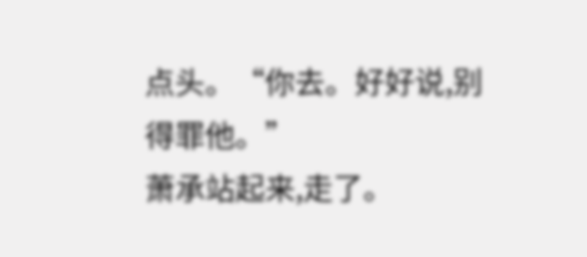点头。“你去。好好说,别得罪他。”
萧承站起来,走了。